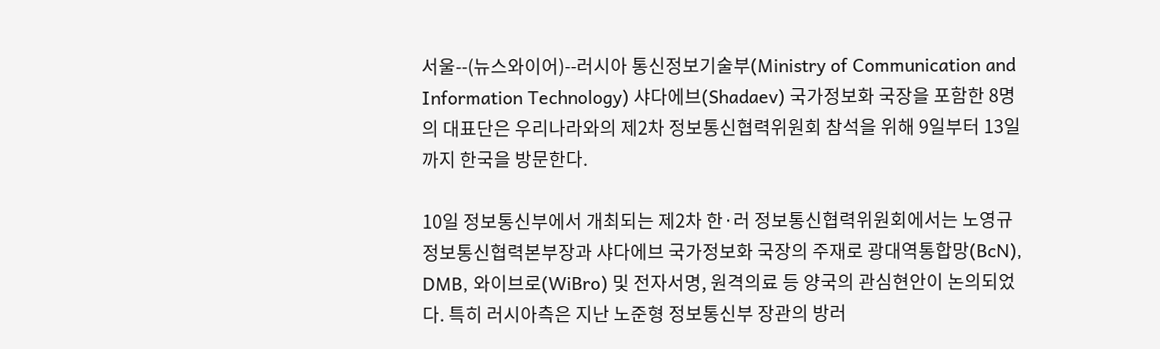서울--(뉴스와이어)--러시아 통신정보기술부(Ministry of Communication and Information Technology) 샤다에브(Shadaev) 국가정보화 국장을 포함한 8명의 대표단은 우리나라와의 제2차 정보통신협력위원회 참석을 위해 9일부터 13일까지 한국을 방문한다.

10일 정보통신부에서 개최되는 제2차 한·러 정보통신협력위원회에서는 노영규 정보통신협력본부장과 샤다에브 국가정보화 국장의 주재로 광대역통합망(BcN), DMB, 와이브로(WiBro) 및 전자서명, 원격의료 등 양국의 관심현안이 논의되었다. 특히 러시아측은 지난 노준형 정보통신부 장관의 방러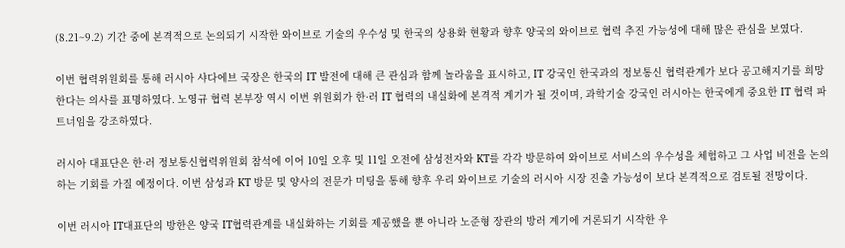(8.21~9.2) 기간 중에 본격적으로 논의되기 시작한 와이브로 기술의 우수성 및 한국의 상용화 현황과 향후 양국의 와이브로 협력 추진 가능성에 대해 많은 관심을 보였다.

이번 협력위원회를 통해 러시아 샤다에브 국장은 한국의 IT 발전에 대해 큰 관심과 함께 놀라움을 표시하고, IT 강국인 한국과의 정보통신 협력관계가 보다 공고해지기를 희망한다는 의사를 표명하였다. 노영규 협력 본부장 역시 이번 위원회가 한·러 IT 협력의 내실화에 본격적 계기가 될 것이며, 과학기술 강국인 러시아는 한국에게 중요한 IT 협력 파트너임을 강조하였다.

러시아 대표단은 한·러 정보통신협력위원회 참석에 이어 10일 오후 및 11일 오전에 삼성전자와 KT를 각각 방문하여 와이브로 서비스의 우수성을 체험하고 그 사업 비전을 논의하는 기회를 가질 예정이다. 이번 삼성과 KT 방문 및 양사의 전문가 미팅을 통해 향후 우리 와이브로 기술의 러시아 시장 진출 가능성이 보다 본격적으로 검토될 전망이다.

이번 러시아 IT대표단의 방한은 양국 IT협력관계를 내실화하는 기회를 제공했을 뿐 아니라 노준형 장관의 방러 계기에 거론되기 시작한 우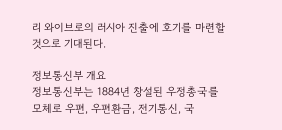리 와이브로의 러시아 진출에 호기를 마련할 것으로 기대된다.

정보통신부 개요
정보통신부는 1884년 창설된 우정총국를 모체로 우편, 우편환금, 전기통신, 국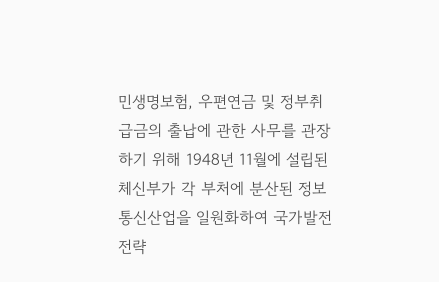민생명보험, 우편연금 및 정부취급금의 출납에 관한 사무를 관장하기 위해 1948년 11월에 설립된 체신부가 각 부처에 분산된 정보통신산업을 일원화하여 국가발전 전략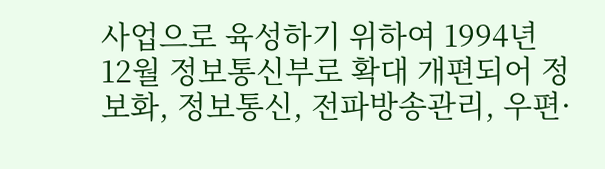사업으로 육성하기 위하여 1994년 12월 정보통신부로 확대 개편되어 정보화, 정보통신, 전파방송관리, 우편·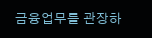금융업무를 관장하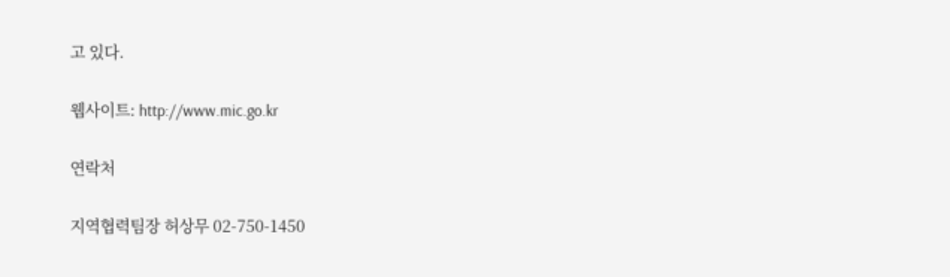고 있다.

웹사이트: http://www.mic.go.kr

연락처

지역협력팀장 허상무 02-750-1450